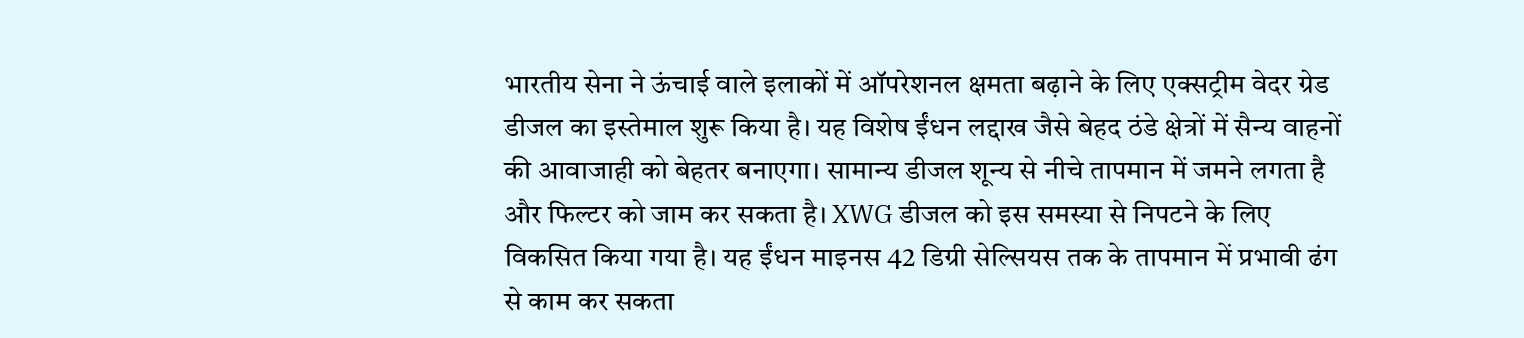भारतीय सेना ने ऊंचाई वाले इलाकों में ऑपरेशनल क्षमता बढ़ाने के लिए एक्सट्रीम वेदर ग्रेड डीजल का इस्तेमाल शुरू किया है। यह विशेष ईंधन लद्दाख जैसे बेहद ठंडे क्षेत्रों में सैन्य वाहनों की आवाजाही को बेहतर बनाएगा। सामान्य डीजल शून्य से नीचे तापमान में जमने लगता है और फिल्टर को जाम कर सकता है। XWG डीजल को इस समस्या से निपटने के लिए विकसित किया गया है। यह ईंधन माइनस 42 डिग्री सेल्सियस तक के तापमान में प्रभावी ढंग से काम कर सकता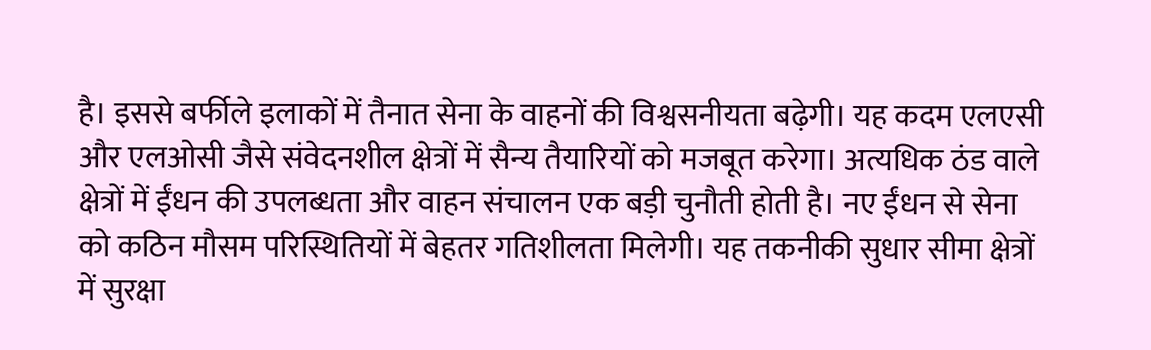है। इससे बर्फीले इलाकों में तैनात सेना के वाहनों की विश्वसनीयता बढ़ेगी। यह कदम एलएसी और एलओसी जैसे संवेदनशील क्षेत्रों में सैन्य तैयारियों को मजबूत करेगा। अत्यधिक ठंड वाले क्षेत्रों में ईंधन की उपलब्धता और वाहन संचालन एक बड़ी चुनौती होती है। नए ईंधन से सेना को कठिन मौसम परिस्थितियों में बेहतर गतिशीलता मिलेगी। यह तकनीकी सुधार सीमा क्षेत्रों में सुरक्षा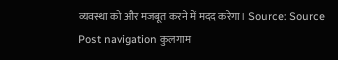व्यवस्था को और मजबूत करने में मदद करेगा। Source: Source Post navigation कुलगाम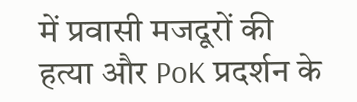में प्रवासी मजदूरों की हत्या और PoK प्रदर्शन के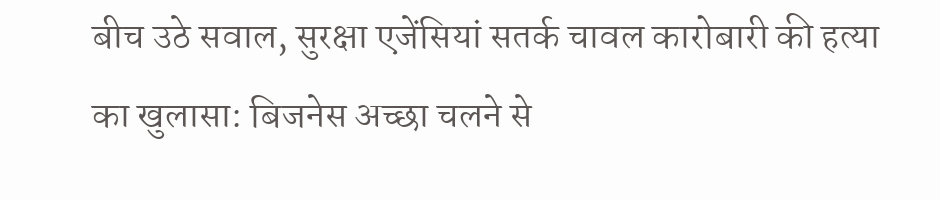बीच उठे सवाल, सुरक्षा एजेंसियां सतर्क चावल कारोबारी की हत्या का खुलासा: बिजनेस अच्छा चलने से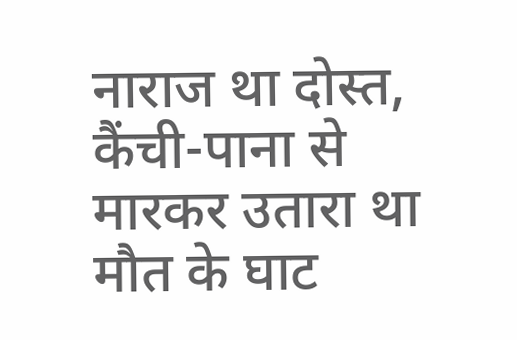नाराज था दोस्त, कैंची-पाना से मारकर उतारा था मौत के घाट